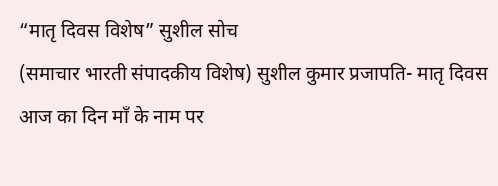“मातृ दिवस विशेष” सुशील सोच
(समाचार भारती संपादकीय विशेष) सुशील कुमार प्रजापति- मातृ दिवस आज का दिन माँ के नाम पर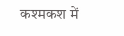कश्मकश में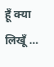हूँ क्या लिखूँ …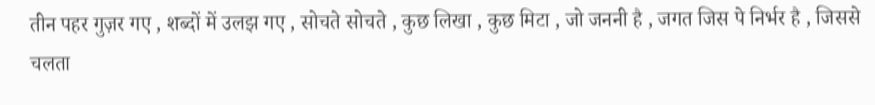तीन पहर गुज़र गए , शब्दों में उलझ गए , सोचते सोचते , कुछ लिखा , कुछ मिटा , जो जननी है , जगत जिस पे निर्भर है , जिससे चलता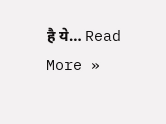है ये… Read More »